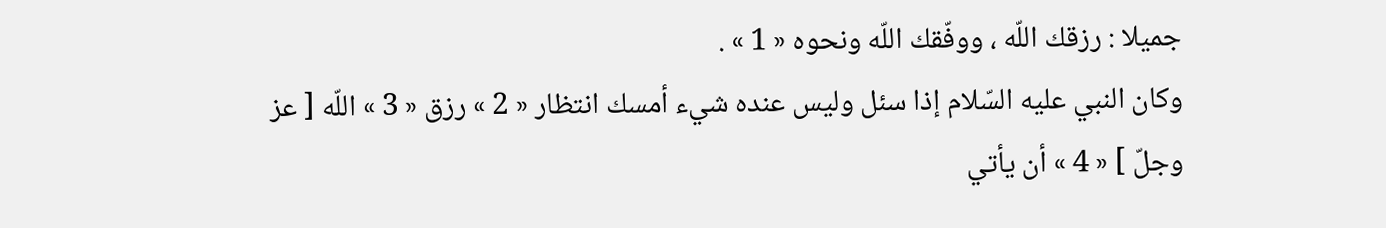جميلا : رزقك اللّه ، ووفّقك اللّه ونحوه « 1 » .
وكان النبي عليه السّلام إذا سئل وليس عنده شيء أمسك انتظار « 2 » رزق « 3 » اللّه [ عز وجلّ ] « 4 » أن يأتي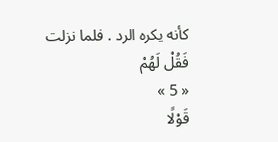كأنه يكره الرد . فلما نزلت
فَقُلْ لَهُمْ
« 5 »
قَوْلًا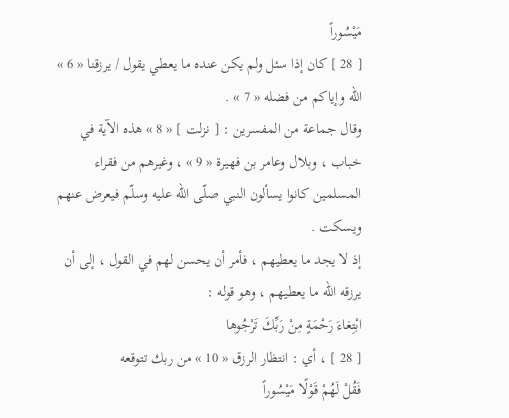مَيْسُوراً
[ 28 ] كان إذا سئل ولم يكن عنده ما يعطي يقول / يرزقنا « 6 » اللّه وإياكم من فضله « 7 » .
وقال جماعة من المفسرين : [ نزلت ] « 8 » هذه الآية في خباب ، وبلال وعامر بن فهيرة « 9 » ، وغيرهم من فقراء المسلمين كانوا يسألون النبي صلّى اللّه عليه وسلّم فيعرض عنهم ويسكت .
إذ لا يجد ما يعطيهم ، فأمر أن يحسن لهم في القول ، إلى أن يرزقه اللّه ما يعطيهم ، وهو قوله :
ابْتِغاءَ رَحْمَةٍ مِنْ رَبِّكَ تَرْجُوها
[ 28 ] ، أي : انتظار الرزق « 10 » من ربك تتوقعه
فَقُلْ لَهُمْ قَوْلًا مَيْسُوراً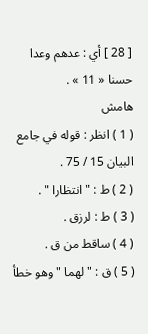[ 28 ] أي : عدهم وعدا حسنا « 11 » .
هامش
( 1 ) انظر : قوله في جامع البيان 15 / 75 .
( 2 ) ط : " انتظارا " .
( 3 ) ط : لرزق .
( 4 ) ساقط من ق .
( 5 ) ق : " لهما " وهو خطأ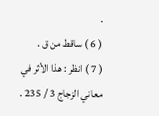.
( 6 ) ساقط من ق .
( 7 ) انظر : هذا الأثر في معاني الزجاج 3 / 235 .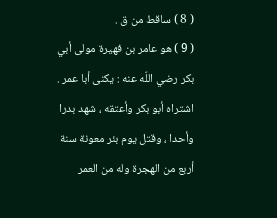( 8 ) ساقط من ق .
( 9 ) هو عامر بن فهيرة مولى أبي بكر رضي اللّه عنه : يكنى أبا عمر . اشتراه أبو بكر وأعتقه ، شهد بدرا وأحدا ، وقتل يوم بئر معونة سنة أربع من الهجرة وله من العمر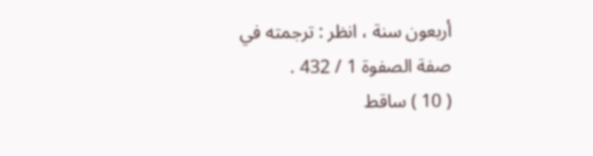أربعون سنة ، انظر : ترجمته في صفة الصفوة 1 / 432 .
( 10 ) ساقط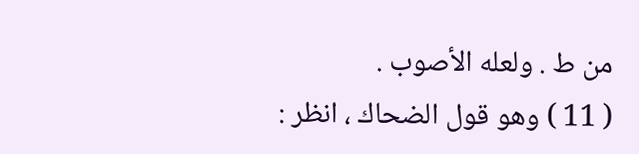من ط . ولعله الأصوب .
( 11 ) وهو قول الضحاك ، انظر :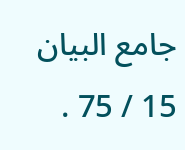جامع البيان 15 / 75 .